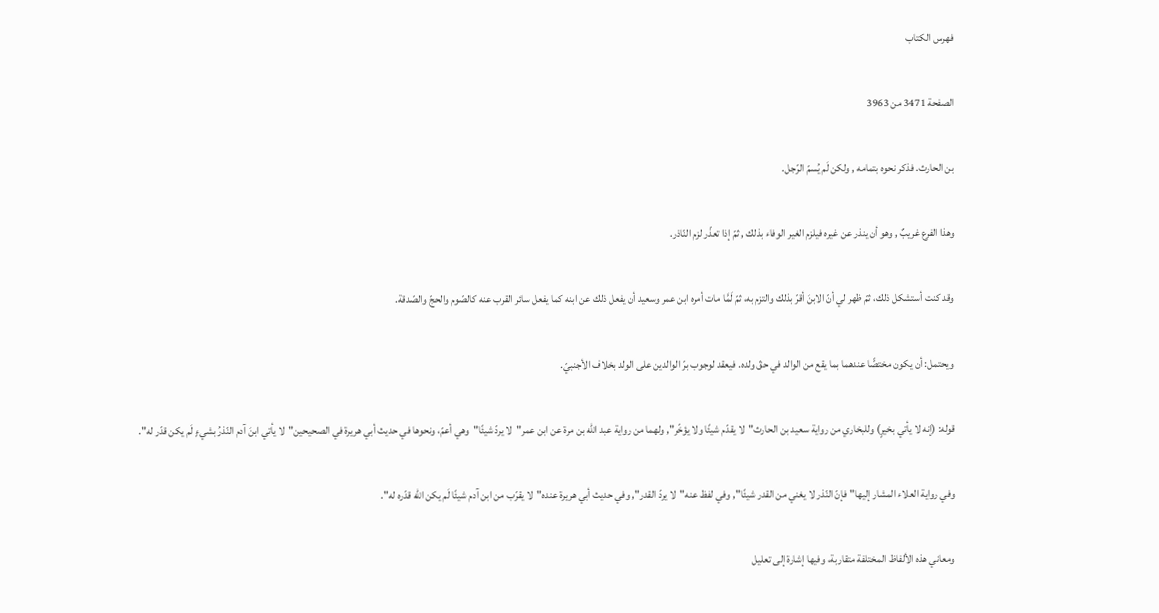فهرس الكتاب

الصفحة 3471 من 3963

بن الحارث. فذكر نحوه بتمامه , ولكن لَم يُسمّ الرّجل.

وهذا الفرع غريبٌ , وهو أن ينذر عن غيره فيلزم الغير الوفاء بذلك , ثمّ إذا تعذّر لزم النّاذر.

وقد كنت أستشكل ذلك، ثمّ ظهر لي أنّ الابنَ أقرّ بذلك والتزم به، ثمّ لَمَّا مات أمره ابن عمر وسعيد أن يفعل ذلك عن ابنه كما يفعل سائر القرب عنه كالصّوم والحجّ والصّدقة.

ويحتمل: أن يكون مختصًّا عندهما بما يقع من الوالد في حقّ ولده. فيعقد لوجوب برّ الوالدين على الولد بخلاف الأجنبيّ.

قوله: (إنه لا يأتي بخيرٍ) وللبخاري من رواية سعيد بن الحارث"لا يقدّم شيئًا ولا يؤخّر", ولهما من رواية عبد الله بن مرة عن ابن عمر"لا يردّ شيئًا"وهي أعمّ، ونحوها في حديث أبي هريرة في الصحيحين"لا يأتي ابنَ آدم النّذرُ بشيءٍ لَم يكن قدّر له".

وفي رواية العلاء المشار إليها"فإنّ النّذر لا يغني من القدر شيئًا", وفي لفظ عنه"لا يردّ القدر", وفي حديث أبي هريرة عنده"لا يقرّب من ابن آدم شيئًا لَم يكن الله قدّره له".

ومعاني هذه الألفاظ المختلفة متقاربة، وفيها إشارة إلى تعليل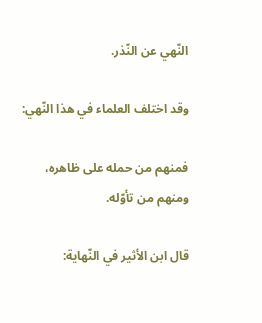النّهي عن النّذر.

وقد اختلف العلماء في هذا النّهي:

فمنهم من حمله على ظاهره، ومنهم من تأوّله.

قال ابن الأثير في النّهاية: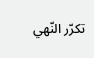تكرّر النّهي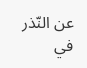عن النّذر في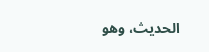الحديث، وهو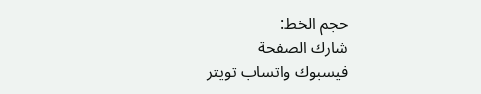حجم الخط:
شارك الصفحة
فيسبوك واتساب تويتر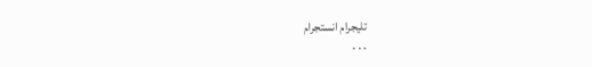تليجرام انستجرام
. . .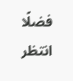فضلًا انتظر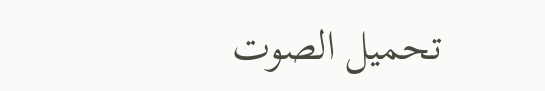تحميل الصوت